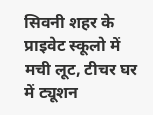सिवनी शहर के प्राइवेट स्कूलो में मची लूट, टीचर घर में ट्यूशन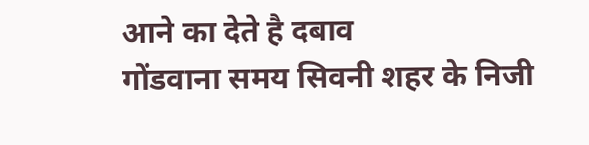आने का देते है दबाव
गोंडवाना समय सिवनी शहर के निजी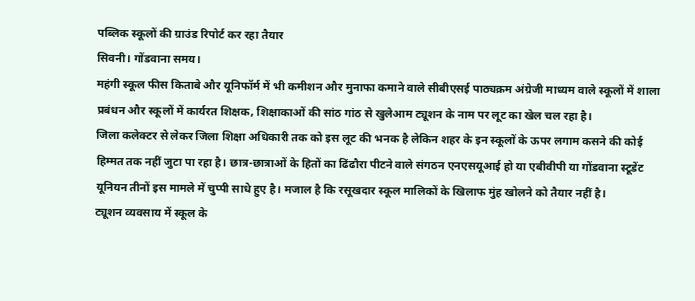पब्लिक स्कूलों की ग्राउंड रिपोर्ट कर रहा तैयार
सिवनी। गोंडवाना समय।
महंगी स्कूल फीस किताबे और यूनिफॉर्म में भी कमीशन और मुनाफा कमाने वाले सीबीएसई पाठ्यक्रम अंग्रेजी माध्यम वाले स्कूलों में शाला प्रबंधन और स्कूलों में कार्यरत शिक्षक, शिक्षाकाओं की सांठ गांठ से खुलेआम ट्यूशन के नाम पर लूट का खेल चल रहा है।
जिला कलेक्टर से लेकर जिला शिक्षा अधिकारी तक को इस लूट की भनक है लेकिन शहर के इन स्कूलों के ऊपर लगाम कसने की कोई हिम्मत तक नहीं जुटा पा रहा है। छात्र-छात्राओं के हितों का ढिंढौरा पीटने वाले संगठन एनएसयूआई हो या एबीवीपी या गोंडवाना स्टूडेंट यूनियन तीनों इस मामले में चुप्पी साधे हुए है। मजाल है कि रसूखदार स्कूल मालिकों के खिलाफ मुंह खोलने को तैयार नहीं है।
ट्यूशन व्यवसाय में स्कूल के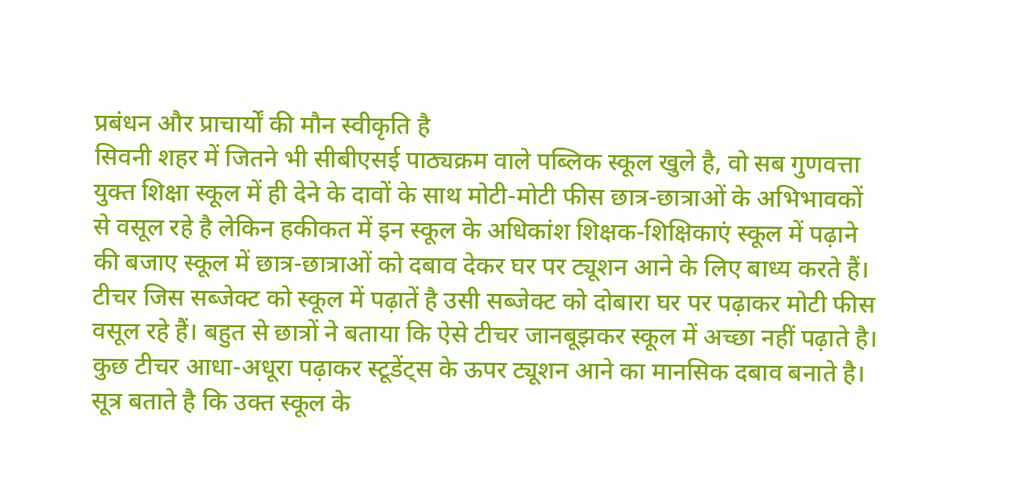प्रबंधन और प्राचार्यों की मौन स्वीकृति है
सिवनी शहर में जितने भी सीबीएसई पाठ्यक्रम वाले पब्लिक स्कूल खुले है, वो सब गुणवत्ता युक्त शिक्षा स्कूल में ही देने के दावों के साथ मोटी-मोटी फीस छात्र-छात्राओं के अभिभावकों से वसूल रहे है लेकिन हकीकत में इन स्कूल के अधिकांश शिक्षक-शिक्षिकाएं स्कूल में पढ़ाने की बजाए स्कूल में छात्र-छात्राओं को दबाव देकर घर पर ट्यूशन आने के लिए बाध्य करते हैं।
टीचर जिस सब्जेक्ट को स्कूल में पढ़ातें है उसी सब्जेक्ट को दोबारा घर पर पढ़ाकर मोटी फीस वसूल रहे हैं। बहुत से छात्रों ने बताया कि ऐसे टीचर जानबूझकर स्कूल में अच्छा नहीं पढ़ाते है। कुछ टीचर आधा-अधूरा पढ़ाकर स्टूडेंट्स के ऊपर ट्यूशन आने का मानसिक दबाव बनाते है। सूत्र बताते है कि उक्त स्कूल के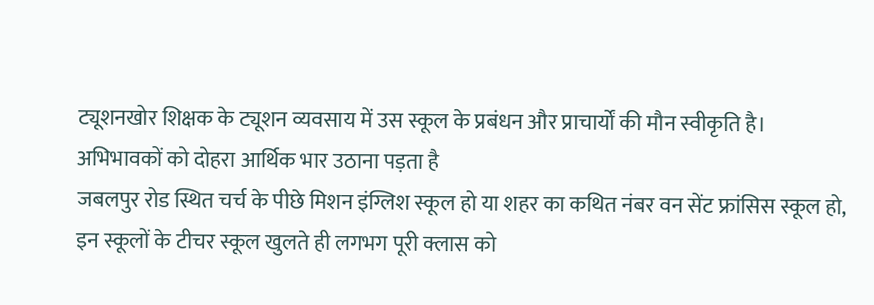ट्यूशनखोर शिक्षक के ट्यूशन व्यवसाय में उस स्कूल के प्रबंधन और प्राचार्यों की मौन स्वीकृति है।
अभिभावकों को दोहरा आर्थिक भार उठाना पड़ता है
जबलपुर रोड स्थित चर्च के पीछे मिशन इंग्लिश स्कूल हो या शहर का कथित नंबर वन सेंट फ्रांसिस स्कूल हो, इन स्कूलों के टीचर स्कूल खुलते ही लगभग पूरी क्लास को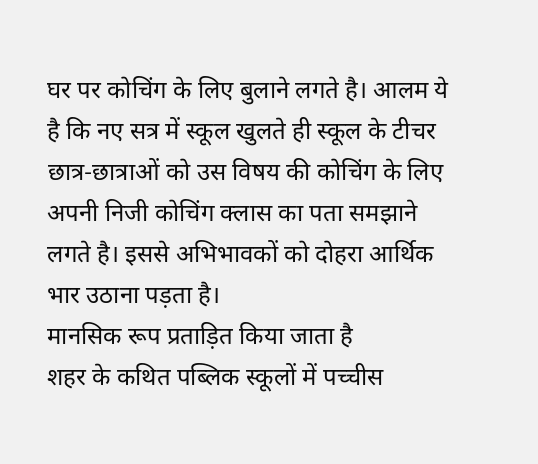घर पर कोचिंग के लिए बुलाने लगते है। आलम ये है कि नए सत्र में स्कूल खुलते ही स्कूल के टीचर छात्र-छात्राओं को उस विषय की कोचिंग के लिए अपनी निजी कोचिंग क्लास का पता समझाने लगते है। इससे अभिभावकों को दोहरा आर्थिक भार उठाना पड़ता है।
मानसिक रूप प्रताड़ित किया जाता है
शहर के कथित पब्लिक स्कूलों में पच्चीस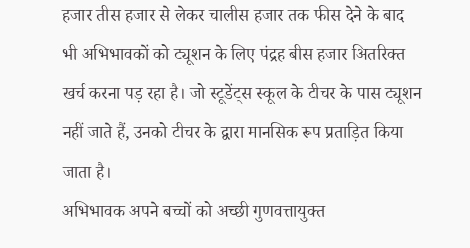हजार तीस हजार से लेकर चालीस हजार तक फीस देने के बाद भी अभिभावकों को ट्यूशन के लिए पंद्रह बीस हजार अितरिक्त खर्च करना पड़ रहा है। जो स्टूडेंट्स स्कूल के टीचर के पास ट्यूशन नहीं जाते हैं, उनको टीचर के द्वारा मानसिक रूप प्रताड़ित किया जाता है।
अभिभावक अपने बच्चों को अच्छी गुणवत्तायुक्त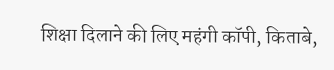शिक्षा दिलाने की लिए महंगी कॉपी, किताबे,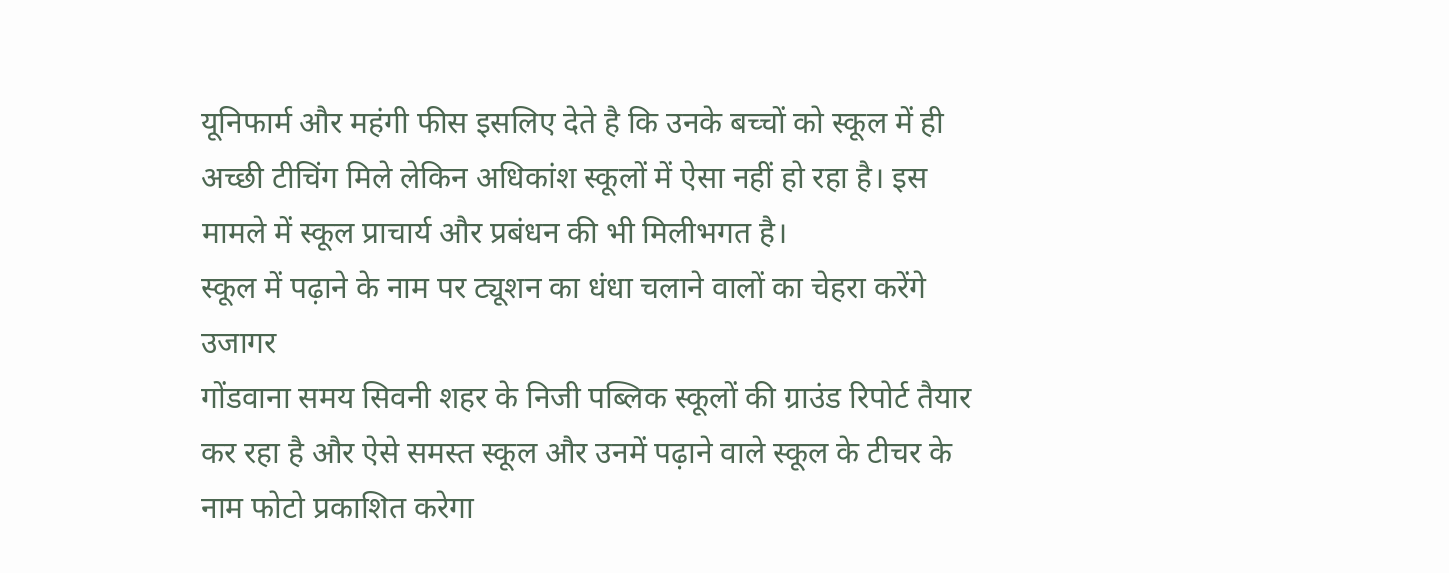यूनिफार्म और महंगी फीस इसलिए देते है कि उनके बच्चों को स्कूल में ही अच्छी टीचिंग मिले लेकिन अधिकांश स्कूलों में ऐसा नहीं हो रहा है। इस मामले में स्कूल प्राचार्य और प्रबंधन की भी मिलीभगत है।
स्कूल में पढ़ाने के नाम पर ट्यूशन का धंधा चलाने वालों का चेहरा करेंगे उजागर
गोंडवाना समय सिवनी शहर के निजी पब्लिक स्कूलों की ग्राउंड रिपोर्ट तैयार कर रहा है और ऐसे समस्त स्कूल और उनमें पढ़ाने वाले स्कूल के टीचर के नाम फोटो प्रकाशित करेगा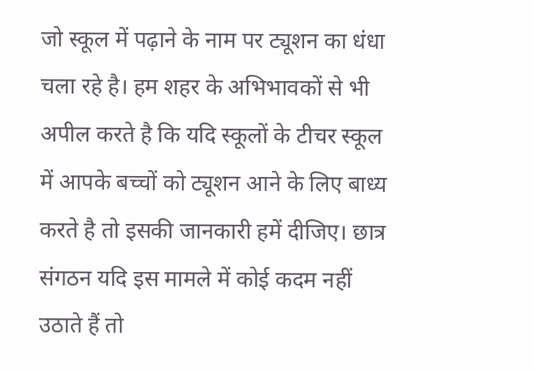जो स्कूल में पढ़ाने के नाम पर ट्यूशन का धंधा चला रहे है। हम शहर के अभिभावकों से भी अपील करते है कि यदि स्कूलों के टीचर स्कूल में आपके बच्चों को ट्यूशन आने के लिए बाध्य करते है तो इसकी जानकारी हमें दीजिए। छात्र संगठन यदि इस मामले में कोई कदम नहीं उठाते हैं तो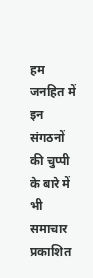हम जनहित में इन संगठनों की चुप्पी के बारे में भी समाचार प्रकाशित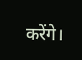करेंगे।